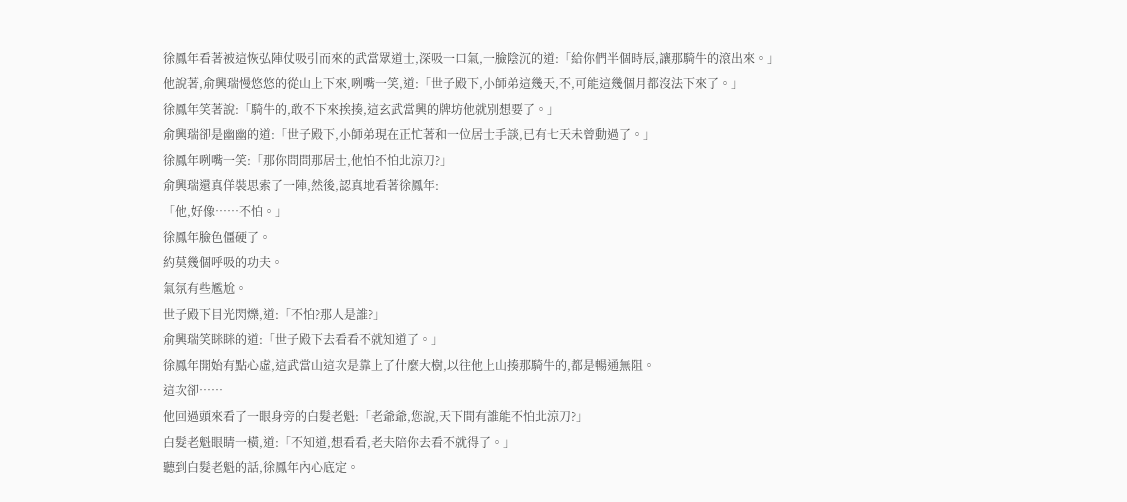徐鳳年看著被這恢弘陣仗吸引而來的武當眾道士,深吸一口氣,一臉陰沉的道:「給你們半個時辰,讓那騎牛的滾出來。」
他說著,俞興瑞慢悠悠的從山上下來,咧嘴一笑,道:「世子殿下,小師弟這幾天,不,可能這幾個月都沒法下來了。」
徐鳳年笑著說:「騎牛的,敢不下來挨揍,這玄武當興的牌坊他就別想要了。」
俞興瑞卻是幽幽的道:「世子殿下,小師弟現在正忙著和一位居士手談,已有七天未曾動過了。」
徐鳳年咧嘴一笑:「那你問問那居士,他怕不怕北涼刀?」
俞興瑞還真佯裝思索了一陣,然後,認真地看著徐鳳年:
「他,好像……不怕。」
徐鳳年臉色僵硬了。
約莫幾個呼吸的功夫。
氣氛有些尷尬。
世子殿下目光閃爍,道:「不怕?那人是誰?」
俞興瑞笑眯眯的道:「世子殿下去看看不就知道了。」
徐鳳年開始有點心虛,這武當山這次是靠上了什麼大樹,以往他上山揍那騎牛的,都是暢通無阻。
這次卻……
他回過頭來看了一眼身旁的白髮老魁:「老爺爺,您說,天下間有誰能不怕北涼刀?」
白髮老魁眼睛一橫,道:「不知道,想看看,老夫陪你去看不就得了。」
聽到白髮老魁的話,徐鳳年內心底定。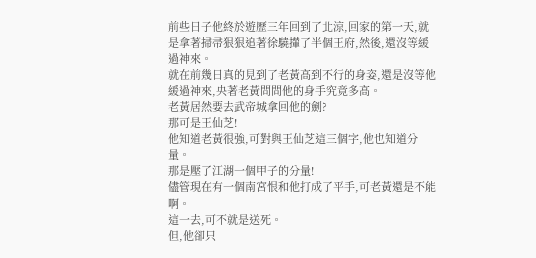前些日子他終於遊歷三年回到了北涼,回家的第一天,就是拿著掃帚狠狠追著徐驍攆了半個王府,然後,還沒等緩過神來。
就在前幾日真的見到了老黃高到不行的身姿,還是沒等他緩過神來,央著老黃問問他的身手究竟多高。
老黃居然要去武帝城拿回他的劍?
那可是王仙芝!
他知道老黃很強,可對與王仙芝這三個字,他也知道分量。
那是壓了江湖一個甲子的分量!
儘管現在有一個南宮恨和他打成了平手,可老黃還是不能啊。
這一去,可不就是送死。
但,他卻只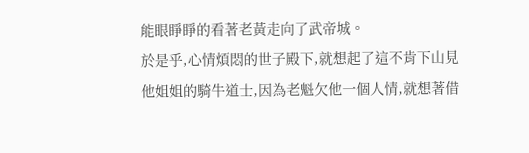能眼睜睜的看著老黃走向了武帝城。
於是乎,心情煩悶的世子殿下,就想起了這不肯下山見他姐姐的騎牛道士,因為老魁欠他一個人情,就想著借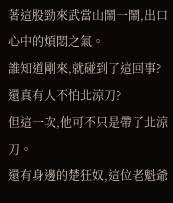著這股勁來武當山鬧一鬧,出口心中的煩悶之氣。
誰知道剛來,就碰到了這回事?
還真有人不怕北涼刀?
但這一次,他可不只是帶了北涼刀。
還有身邊的楚狂奴,這位老魁爺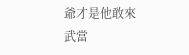爺才是他敢來武當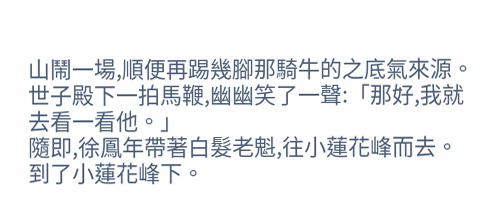山鬧一場,順便再踢幾腳那騎牛的之底氣來源。
世子殿下一拍馬鞭,幽幽笑了一聲:「那好,我就去看一看他。」
隨即,徐鳳年帶著白髮老魁,往小蓮花峰而去。
到了小蓮花峰下。